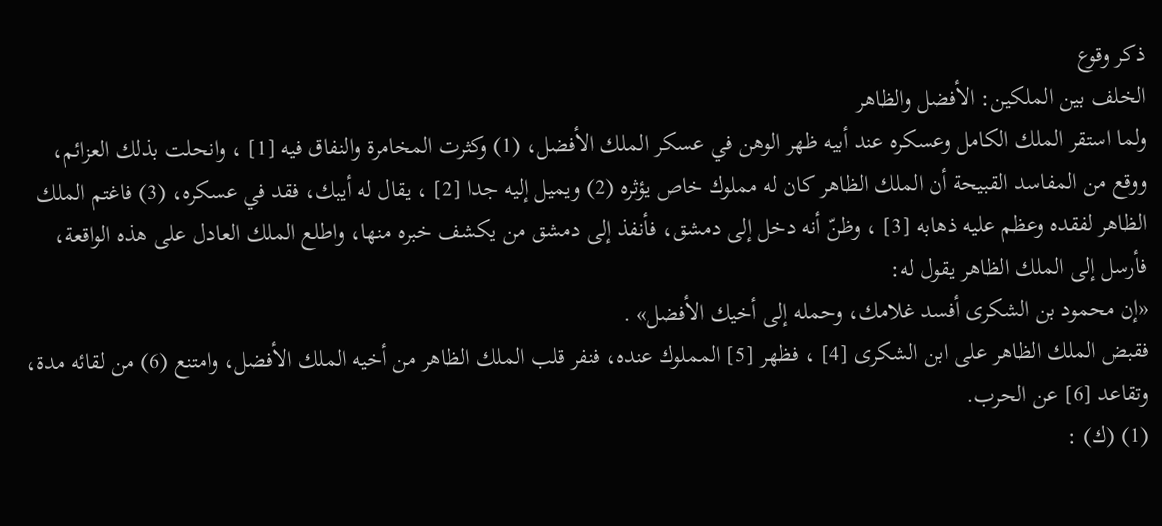ذكر وقوع
الخلف بين الملكين: الأفضل والظاهر
ولما استقر الملك الكامل وعسكره عند أبيه ظهر الوهن في عسكر الملك الأفضل، (1) وكثرت المخامرة والنفاق فيه [1] ، وانحلت بذلك العزائم، ووقع من المفاسد القبيحة أن الملك الظاهر كان له مملوك خاص يؤثره (2) ويميل إليه جدا [2] ، يقال له أيبك، فقد في عسكره، (3) فاغتم الملك الظاهر لفقده وعظم عليه ذهابه [3] ، وظنّ أنه دخل إلى دمشق، فأنفذ إلى دمشق من يكشف خبره منها، واطلع الملك العادل على هذه الواقعة، فأرسل إلى الملك الظاهر يقول له:
«إن محمود بن الشكرى أفسد غلامك، وحمله إلى أخيك الأفضل» .
فقبض الملك الظاهر على ابن الشكرى [4] ، فظهر [5] المملوك عنده، فنفر قلب الملك الظاهر من أخيه الملك الأفضل، وامتنع (6) من لقائه مدة، وتقاعد [6] عن الحرب.
(1) (ك) :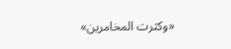«وكثرت المخامرين»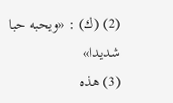(2) (ك) : «ويحبه حبا شديدا»
(3) هذه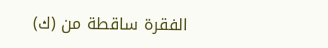الفقرة ساقطة من (ك)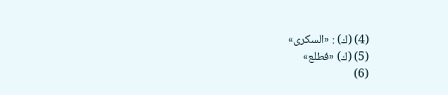(4) (ك) : «السكرى»
(5) (ك) «فطلع»
(6)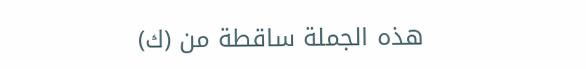هذه الجملة ساقطة من (ك)